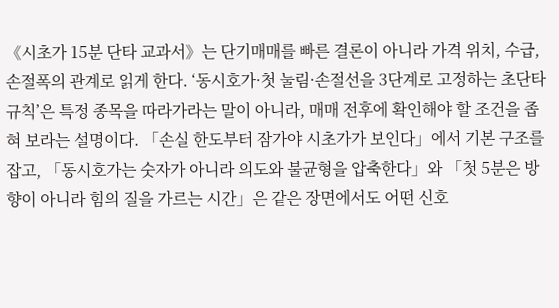《시초가 15분 단타 교과서》는 단기매매를 빠른 결론이 아니라 가격 위치, 수급, 손절폭의 관계로 읽게 한다. ‘동시호가·첫 눌림·손절선을 3단계로 고정하는 초단타 규칙’은 특정 종목을 따라가라는 말이 아니라, 매매 전후에 확인해야 할 조건을 좁혀 보라는 설명이다. 「손실 한도부터 잠가야 시초가가 보인다」에서 기본 구조를 잡고, 「동시호가는 숫자가 아니라 의도와 불균형을 압축한다」와 「첫 5분은 방향이 아니라 힘의 질을 가르는 시간」은 같은 장면에서도 어떤 신호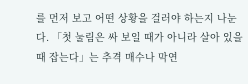를 먼저 보고 어떤 상황을 걸러야 하는지 나눈다. 「첫 눌림은 싸 보일 때가 아니라 살아 있을 때 잡는다」는 추격 매수나 막연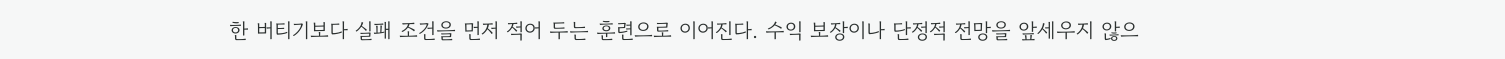한 버티기보다 실패 조건을 먼저 적어 두는 훈련으로 이어진다. 수익 보장이나 단정적 전망을 앞세우지 않으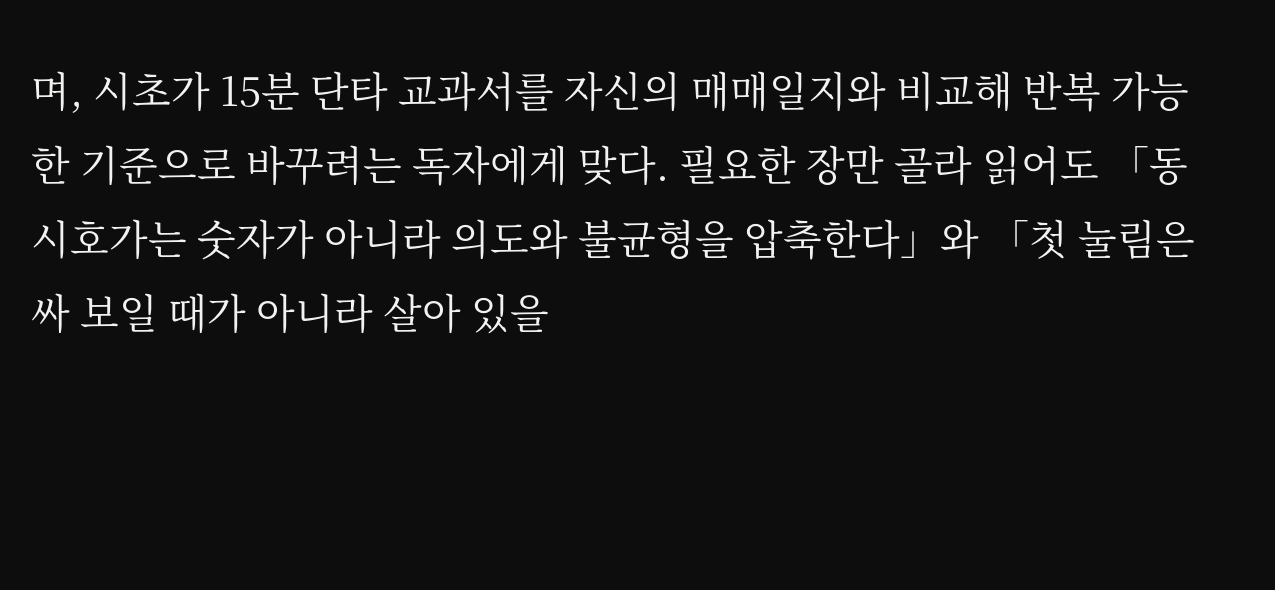며, 시초가 15분 단타 교과서를 자신의 매매일지와 비교해 반복 가능한 기준으로 바꾸려는 독자에게 맞다. 필요한 장만 골라 읽어도 「동시호가는 숫자가 아니라 의도와 불균형을 압축한다」와 「첫 눌림은 싸 보일 때가 아니라 살아 있을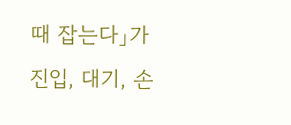때 잡는다」가 진입, 대기, 손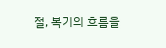절, 복기의 흐름을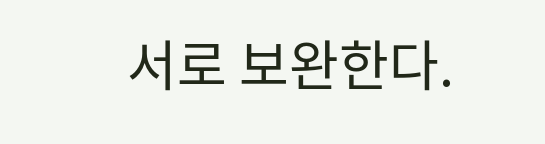서로 보완한다.